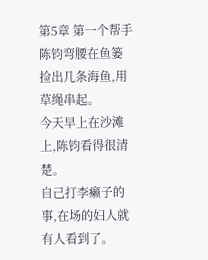第5章 第一个帮手
陈钧弯腰在鱼篓捡出几条海鱼,用草绳串起。
今天早上在沙滩上,陈钧看得很清楚。
自己打李癞子的事,在场的妇人就有人看到了。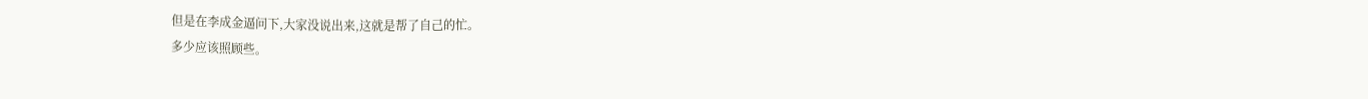但是在李成金逼问下,大家没说出来,这就是帮了自己的忙。
多少应该照顾些。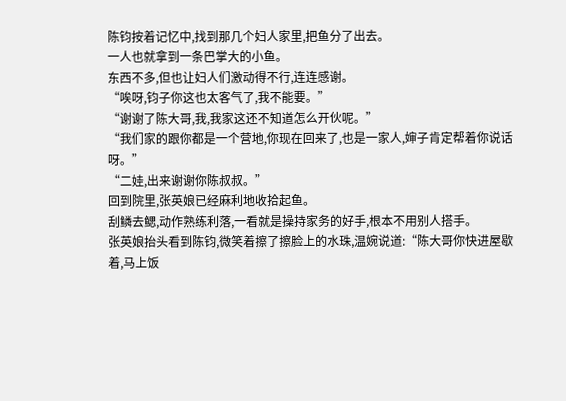陈钧按着记忆中,找到那几个妇人家里,把鱼分了出去。
一人也就拿到一条巴掌大的小鱼。
东西不多,但也让妇人们激动得不行,连连感谢。
“唉呀,钧子你这也太客气了,我不能要。”
“谢谢了陈大哥,我,我家这还不知道怎么开伙呢。”
“我们家的跟你都是一个营地,你现在回来了,也是一家人,婶子肯定帮着你说话呀。”
“二娃,出来谢谢你陈叔叔。”
回到院里,张英娘已经麻利地收拾起鱼。
刮鳞去鳃,动作熟练利落,一看就是操持家务的好手,根本不用别人搭手。
张英娘抬头看到陈钧,微笑着擦了擦脸上的水珠,温婉说道:“陈大哥你快进屋歇着,马上饭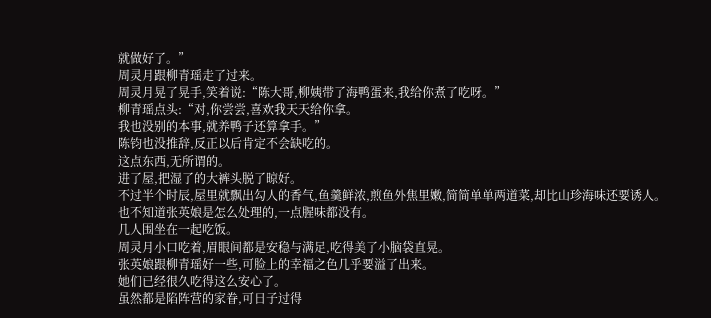就做好了。”
周灵月跟柳青瑶走了过来。
周灵月晃了晃手,笑着说:“陈大哥,柳姨带了海鸭蛋来,我给你煮了吃呀。”
柳青瑶点头:“对,你尝尝,喜欢我天天给你拿。
我也没别的本事,就养鸭子还算拿手。”
陈钧也没推辞,反正以后肯定不会缺吃的。
这点东西,无所谓的。
进了屋,把湿了的大裤头脱了晾好。
不过半个时辰,屋里就飘出勾人的香气,鱼羹鲜浓,煎鱼外焦里嫩,简简单单两道菜,却比山珍海味还要诱人。
也不知道张英娘是怎么处理的,一点腥味都没有。
几人围坐在一起吃饭。
周灵月小口吃着,眉眼间都是安稳与满足,吃得美了小脑袋直晃。
张英娘跟柳青瑶好一些,可脸上的幸福之色几乎要溢了出来。
她们已经很久吃得这么安心了。
虽然都是陷阵营的家眷,可日子过得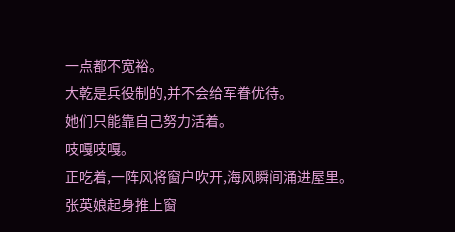一点都不宽裕。
大乾是兵役制的,并不会给军眷优待。
她们只能靠自己努力活着。
吱嘎吱嘎。
正吃着,一阵风将窗户吹开,海风瞬间涌进屋里。
张英娘起身推上窗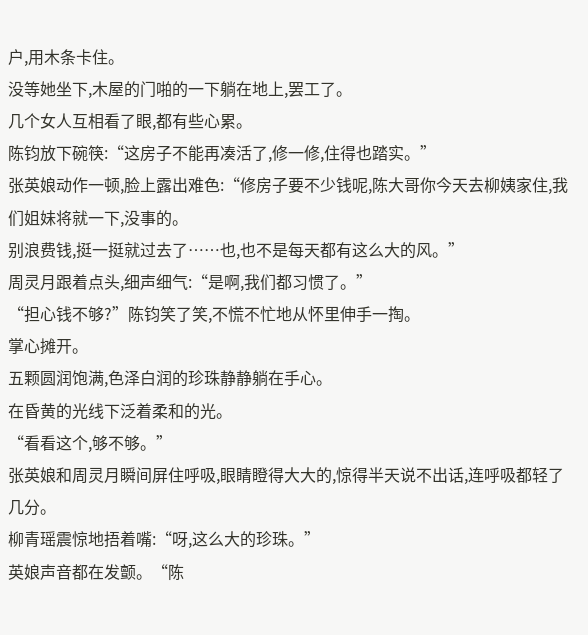户,用木条卡住。
没等她坐下,木屋的门啪的一下躺在地上,罢工了。
几个女人互相看了眼,都有些心累。
陈钧放下碗筷:“这房子不能再凑活了,修一修,住得也踏实。”
张英娘动作一顿,脸上露出难色:“修房子要不少钱呢,陈大哥你今天去柳姨家住,我们姐妹将就一下,没事的。
别浪费钱,挺一挺就过去了……也,也不是每天都有这么大的风。”
周灵月跟着点头,细声细气:“是啊,我们都习惯了。”
“担心钱不够?”陈钧笑了笑,不慌不忙地从怀里伸手一掏。
掌心摊开。
五颗圆润饱满,色泽白润的珍珠静静躺在手心。
在昏黄的光线下泛着柔和的光。
“看看这个,够不够。”
张英娘和周灵月瞬间屏住呼吸,眼睛瞪得大大的,惊得半天说不出话,连呼吸都轻了几分。
柳青瑶震惊地捂着嘴:“呀,这么大的珍珠。”
英娘声音都在发颤。“陈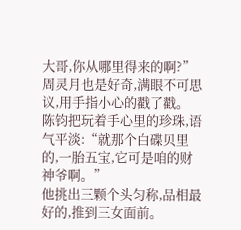大哥,你从哪里得来的啊?”
周灵月也是好奇,满眼不可思议,用手指小心的戳了戳。
陈钧把玩着手心里的珍珠,语气平淡:“就那个白碟贝里的,一胎五宝,它可是咱的财神爷啊。”
他挑出三颗个头匀称,品相最好的,推到三女面前。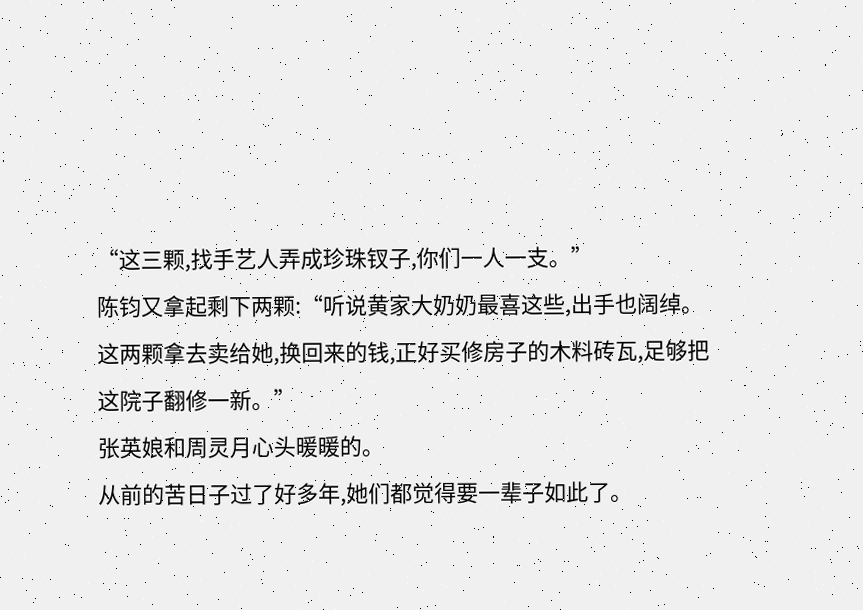“这三颗,找手艺人弄成珍珠钗子,你们一人一支。”
陈钧又拿起剩下两颗:“听说黄家大奶奶最喜这些,出手也阔绰。
这两颗拿去卖给她,换回来的钱,正好买修房子的木料砖瓦,足够把这院子翻修一新。”
张英娘和周灵月心头暖暖的。
从前的苦日子过了好多年,她们都觉得要一辈子如此了。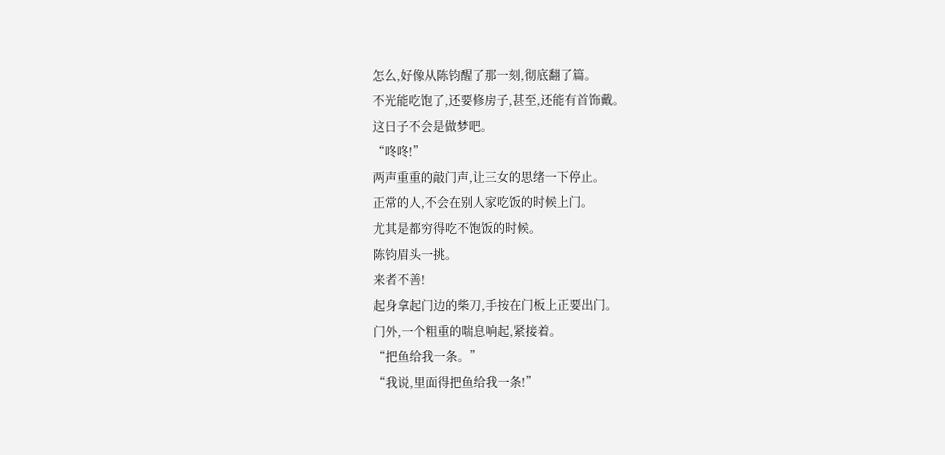怎么,好像从陈钧醒了那一刻,彻底翻了篇。
不光能吃饱了,还要修房子,甚至,还能有首饰戴。
这日子不会是做梦吧。
“咚咚!”
两声重重的敲门声,让三女的思绪一下停止。
正常的人,不会在别人家吃饭的时候上门。
尤其是都穷得吃不饱饭的时候。
陈钧眉头一挑。
来者不善!
起身拿起门边的柴刀,手按在门板上正要出门。
门外,一个粗重的喘息响起,紧接着。
“把鱼给我一条。”
“我说,里面得把鱼给我一条!”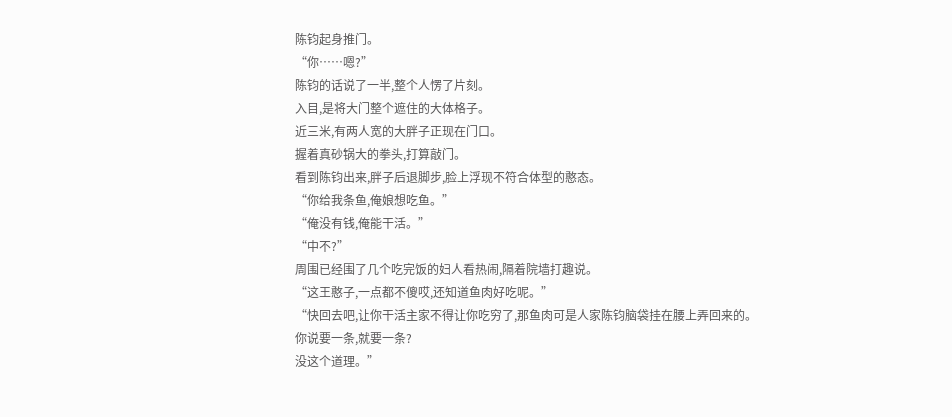陈钧起身推门。
“你……嗯?”
陈钧的话说了一半,整个人愣了片刻。
入目,是将大门整个遮住的大体格子。
近三米,有两人宽的大胖子正现在门口。
握着真砂锅大的拳头,打算敲门。
看到陈钧出来,胖子后退脚步,脸上浮现不符合体型的憨态。
“你给我条鱼,俺娘想吃鱼。”
“俺没有钱,俺能干活。”
“中不?”
周围已经围了几个吃完饭的妇人看热闹,隔着院墙打趣说。
“这王憨子,一点都不傻哎,还知道鱼肉好吃呢。”
“快回去吧,让你干活主家不得让你吃穷了,那鱼肉可是人家陈钧脑袋挂在腰上弄回来的。
你说要一条,就要一条?
没这个道理。”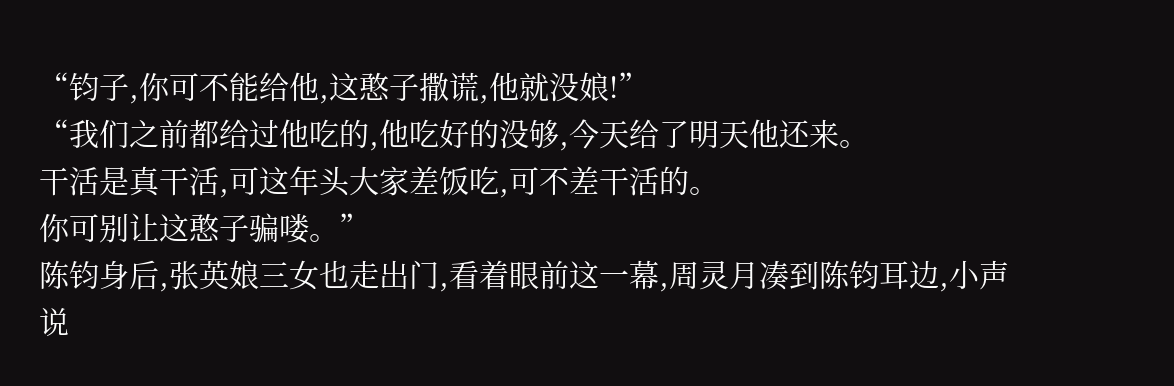“钧子,你可不能给他,这憨子撒谎,他就没娘!”
“我们之前都给过他吃的,他吃好的没够,今天给了明天他还来。
干活是真干活,可这年头大家差饭吃,可不差干活的。
你可别让这憨子骗喽。”
陈钧身后,张英娘三女也走出门,看着眼前这一幕,周灵月凑到陈钧耳边,小声说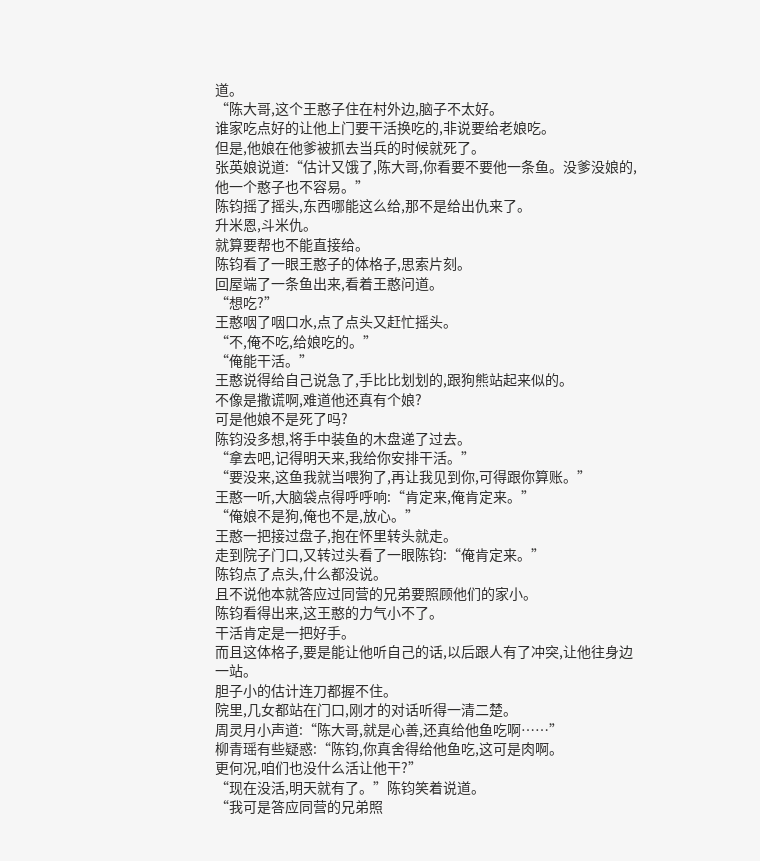道。
“陈大哥,这个王憨子住在村外边,脑子不太好。
谁家吃点好的让他上门要干活换吃的,非说要给老娘吃。
但是,他娘在他爹被抓去当兵的时候就死了。
张英娘说道:“估计又饿了,陈大哥,你看要不要他一条鱼。没爹没娘的,他一个憨子也不容易。”
陈钧摇了摇头,东西哪能这么给,那不是给出仇来了。
升米恩,斗米仇。
就算要帮也不能直接给。
陈钧看了一眼王憨子的体格子,思索片刻。
回屋端了一条鱼出来,看着王憨问道。
“想吃?”
王憨咽了咽口水,点了点头又赶忙摇头。
“不,俺不吃,给娘吃的。”
“俺能干活。”
王憨说得给自己说急了,手比比划划的,跟狗熊站起来似的。
不像是撒谎啊,难道他还真有个娘?
可是他娘不是死了吗?
陈钧没多想,将手中装鱼的木盘递了过去。
“拿去吧,记得明天来,我给你安排干活。”
“要没来,这鱼我就当喂狗了,再让我见到你,可得跟你算账。”
王憨一听,大脑袋点得呼呼响:“肯定来,俺肯定来。”
“俺娘不是狗,俺也不是,放心。”
王憨一把接过盘子,抱在怀里转头就走。
走到院子门口,又转过头看了一眼陈钧:“俺肯定来。”
陈钧点了点头,什么都没说。
且不说他本就答应过同营的兄弟要照顾他们的家小。
陈钧看得出来,这王憨的力气小不了。
干活肯定是一把好手。
而且这体格子,要是能让他听自己的话,以后跟人有了冲突,让他往身边一站。
胆子小的估计连刀都握不住。
院里,几女都站在门口,刚才的对话听得一清二楚。
周灵月小声道:“陈大哥,就是心善,还真给他鱼吃啊……”
柳青瑶有些疑惑:“陈钧,你真舍得给他鱼吃,这可是肉啊。
更何况,咱们也没什么活让他干?”
“现在没活,明天就有了。”陈钧笑着说道。
“我可是答应同营的兄弟照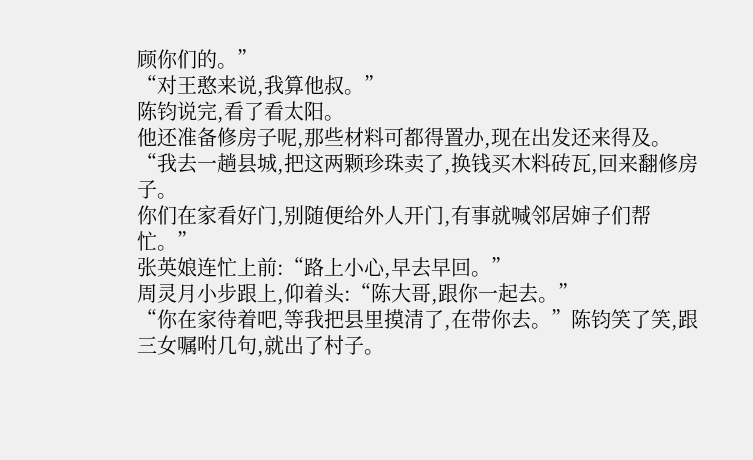顾你们的。”
“对王憨来说,我算他叔。”
陈钧说完,看了看太阳。
他还准备修房子呢,那些材料可都得置办,现在出发还来得及。
“我去一趟县城,把这两颗珍珠卖了,换钱买木料砖瓦,回来翻修房子。
你们在家看好门,别随便给外人开门,有事就喊邻居婶子们帮忙。”
张英娘连忙上前:“路上小心,早去早回。”
周灵月小步跟上,仰着头:“陈大哥,跟你一起去。”
“你在家待着吧,等我把县里摸清了,在带你去。”陈钧笑了笑,跟三女嘱咐几句,就出了村子。